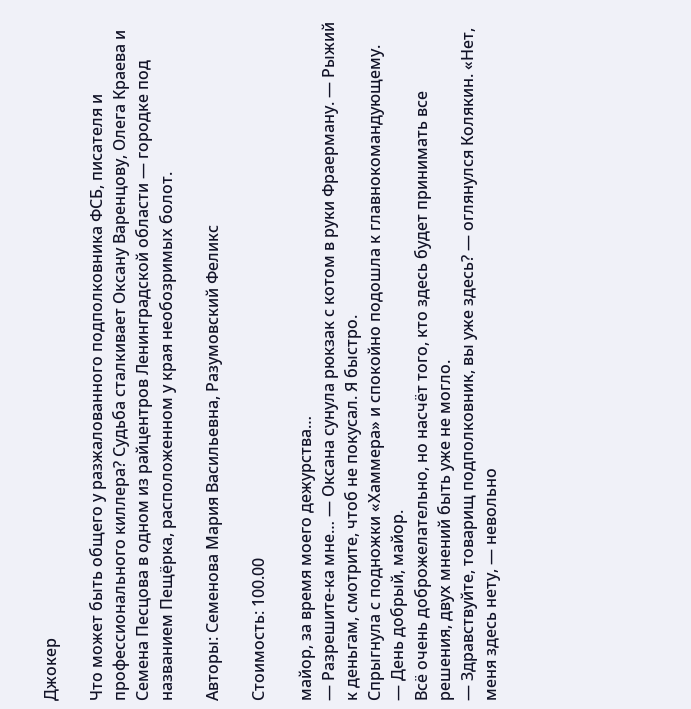Джокер

Что может быть общего у разжалованного подполковника ФСБ, писателя и профессионального киллера? Судьба сталкивает Оксану Варенцову, Олега Краева и Семена Песцова в одном из райцентров Ленинградской области — городке под названием Пещёрка, расположенном у края необозримых болот.

Авторы: Семенова Мария Васильевна, Разумовский Феликс

Стоимость: 100.00

майор, за время моего дежурства…
— Разрешите-ка мне… — Оксана сунула рюкзак с котом в руки Фраерману. — Рыжий к деньгам, смотрите, чтоб не покусал. Я быстро.
Спрыгнула с подножки «Хаммера» и спокойно подошла к главнокомандующему.
— День добрый, майор.
Всё очень доброжелательно, но насчёт того, кто здесь будет принимать все решения, двух мнений быть уже не могло.
— Здравствуйте, товарищ подполковник, вы уже здесь? — оглянулся Колякин. «Нет, меня здесь нету, — невольно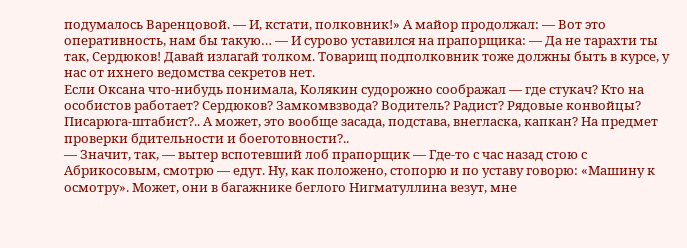подумалось Варенцовой. — И, кстати, полковник!» А майор продолжал: — Вот это оперативность, нам бы такую… — И сурово уставился на прапорщика: — Да не тарахти ты так, Сердюков! Давай излагай толком. Товарищ подполковник тоже должны быть в курсе, у нас от ихнего ведомства секретов нет.
Если Оксана что-нибудь понимала, Колякин судорожно соображал — где стукач? Кто на особистов работает? Сердюков? Замкомвзвода? Водитель? Радист? Рядовые конвойцы? Писарюга-штабист?.. А может, это вообще засада, подстава, внегласка, капкан? На предмет проверки бдительности и боеготовности?..
— Значит, так, — вытер вспотевший лоб прапорщик — Где-то с час назад стою с Абрикосовым, смотрю — едут. Ну, как положено, стопорю и по уставу говорю: «Машину к осмотру». Может, они в багажнике беглого Нигматуллина везут, мне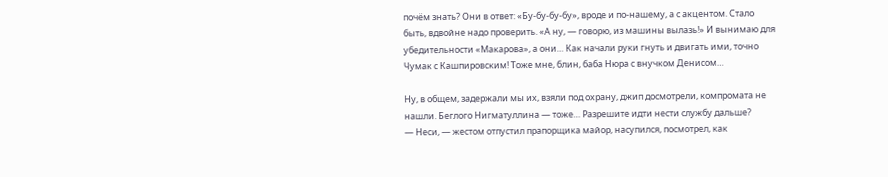почём знать? Они в ответ: «Бу-бу-бу-бу», вроде и по-нашему, а с акцентом. Стало быть, вдвойне надо проверить. «А ну, — говорю, из машины вылазь!» И вынимаю для убедительности «Макарова», а они… Как начали руки гнуть и двигать ими, точно Чумак с Кашпировским! Тоже мне, блин, баба Нюра с внучком Денисом…

Ну, в общем, задержали мы их, взяли под охрану, джип досмотрели, компромата не нашли. Беглого Нигматуллина — тоже… Разрешите идти нести службу дальше?
— Неси, — жестом отпустил прапорщика майор, насупился, посмотрел, как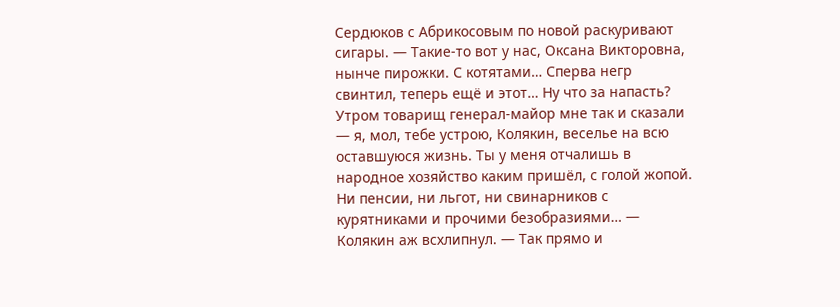Сердюков с Абрикосовым по новой раскуривают сигары. — Такие-то вот у нас, Оксана Викторовна, нынче пирожки. С котятами… Сперва негр свинтил, теперь ещё и этот… Ну что за напасть? Утром товарищ генерал-майор мне так и сказали — я, мол, тебе устрою, Колякин, веселье на всю оставшуюся жизнь. Ты у меня отчалишь в народное хозяйство каким пришёл, с голой жопой. Ни пенсии, ни льгот, ни свинарников с курятниками и прочими безобразиями… — Колякин аж всхлипнул. — Так прямо и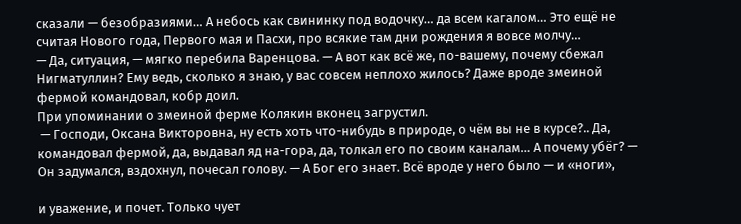сказали — безобразиями… А небось как свининку под водочку… да всем кагалом… Это ещё не считая Нового года, Первого мая и Пасхи, про всякие там дни рождения я вовсе молчу…
— Да, ситуация, — мягко перебила Варенцова. — А вот как всё же, по-вашему, почему сбежал Нигматуллин? Ему ведь, сколько я знаю, у вас совсем неплохо жилось? Даже вроде змеиной фермой командовал, кобр доил.
При упоминании о змеиной ферме Колякин вконец загрустил.
 — Господи, Оксана Викторовна, ну есть хоть что-нибудь в природе, о чём вы не в курсе?.. Да, командовал фермой, да, выдавал яд на-гора, да, толкал его по своим каналам… А почему убёг? — Он задумался, вздохнул, почесал голову. — А Бог его знает. Всё вроде у него было — и «ноги»,

и уважение, и почет. Только чует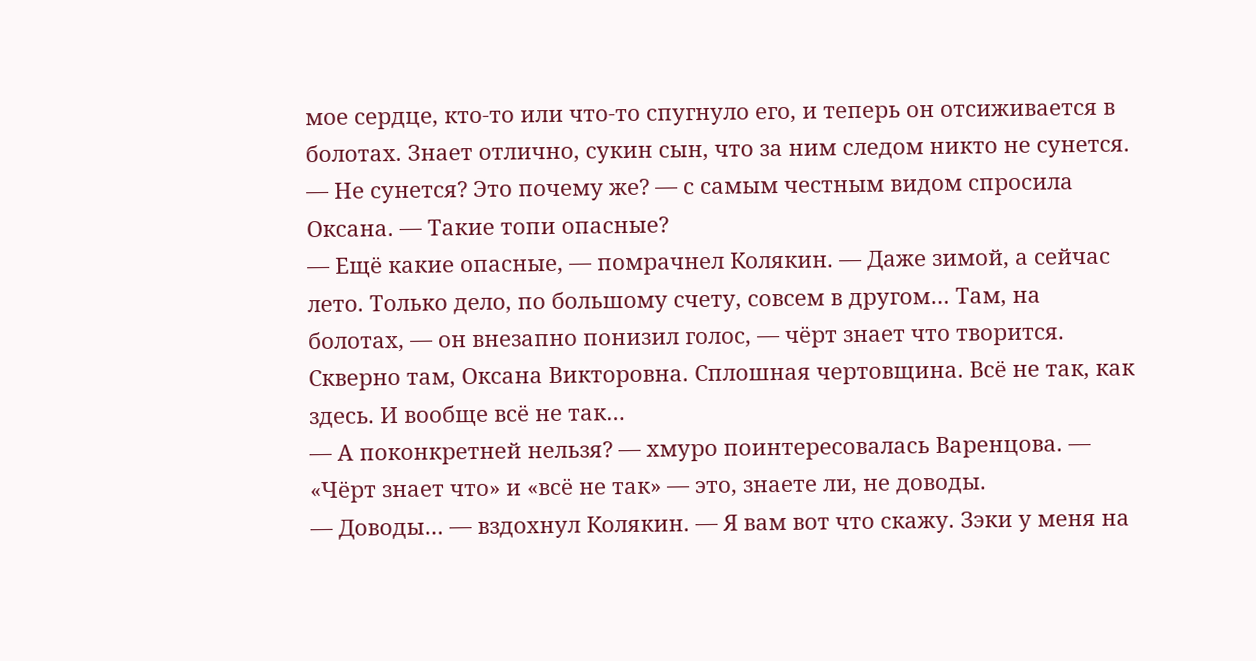мое сердце, кто-то или что-то спугнуло его, и теперь он отсиживается в болотах. Знает отлично, сукин сын, что за ним следом никто не сунется.
— Не сунется? Это почему же? — с самым честным видом спросила Оксана. — Такие топи опасные?
— Ещё какие опасные, — помрачнел Колякин. — Даже зимой, а сейчас лето. Только дело, по большому счету, совсем в другом… Там, на болотах, — он внезапно понизил голос, — чёрт знает что творится. Скверно там, Оксана Викторовна. Сплошная чертовщина. Всё не так, как здесь. И вообще всё не так…
— А поконкретней нельзя? — хмуро поинтересовалась Варенцова. — «Чёрт знает что» и «всё не так» — это, знаете ли, не доводы.
— Доводы… — вздохнул Колякин. — Я вам вот что скажу. Зэки у меня на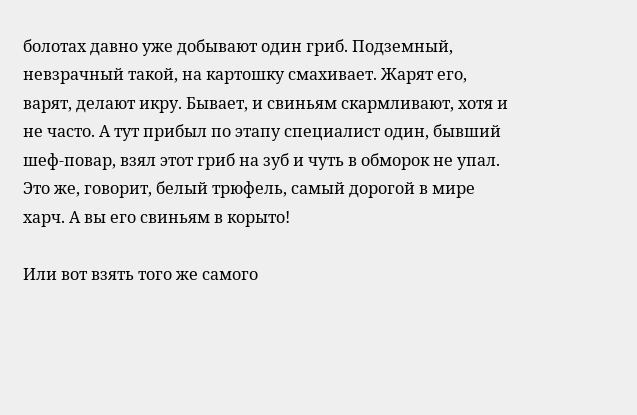болотах давно уже добывают один гриб. Подземный, невзрачный такой, на картошку смахивает. Жарят его, варят, делают икру. Бывает, и свиньям скармливают, хотя и не часто. А тут прибыл по этапу специалист один, бывший шеф-повар, взял этот гриб на зуб и чуть в обморок не упал. Это же, говорит, белый трюфель, самый дорогой в мире харч. А вы его свиньям в корыто!

Или вот взять того же самого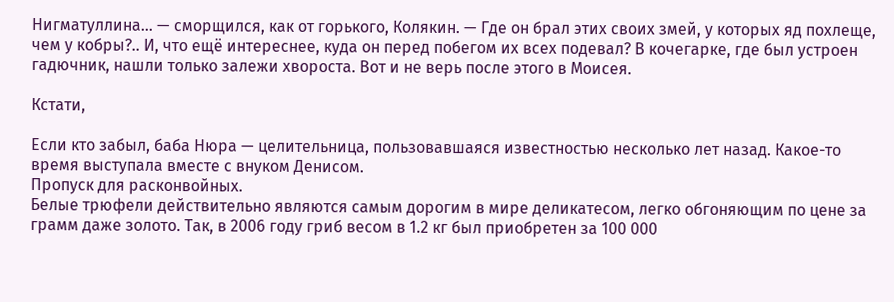Нигматуллина… — сморщился, как от горького, Колякин. — Где он брал этих своих змей, у которых яд похлеще, чем у кобры?.. И, что ещё интереснее, куда он перед побегом их всех подевал? В кочегарке, где был устроен гадючник, нашли только залежи хвороста. Вот и не верь после этого в Моисея.

Кстати,

Если кто забыл, баба Нюра — целительница, пользовавшаяся известностью несколько лет назад. Какое-то время выступала вместе с внуком Денисом.
Пропуск для расконвойных.
Белые трюфели действительно являются самым дорогим в мире деликатесом, легко обгоняющим по цене за грамм даже золото. Так, в 2006 году гриб весом в 1.2 кг был приобретен за 100 000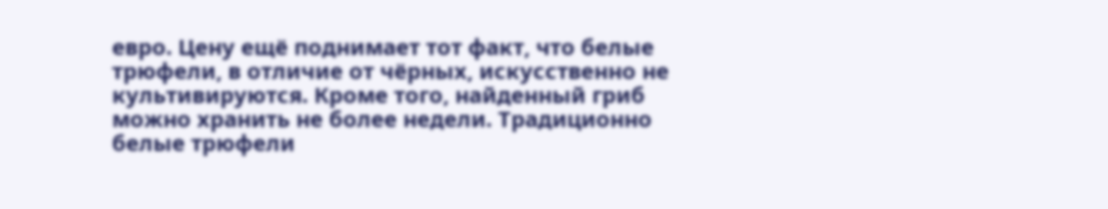евро. Цену ещё поднимает тот факт, что белые трюфели, в отличие от чёрных, искусственно не культивируются. Кроме того, найденный гриб можно хранить не более недели. Традиционно белые трюфели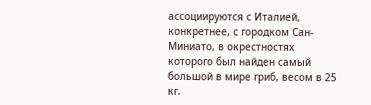ассоциируются с Италией, конкретнее, с городком Сан-Миниато, в окрестностях которого был найден самый большой в мире гриб, весом в 25 кг.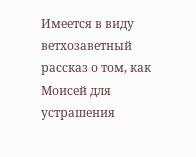Имеется в виду ветхозаветный рассказ о том, как Моисей для устрашения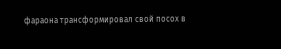фараона трансформировал свой посох в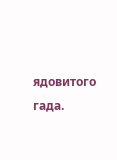ядовитого гада.